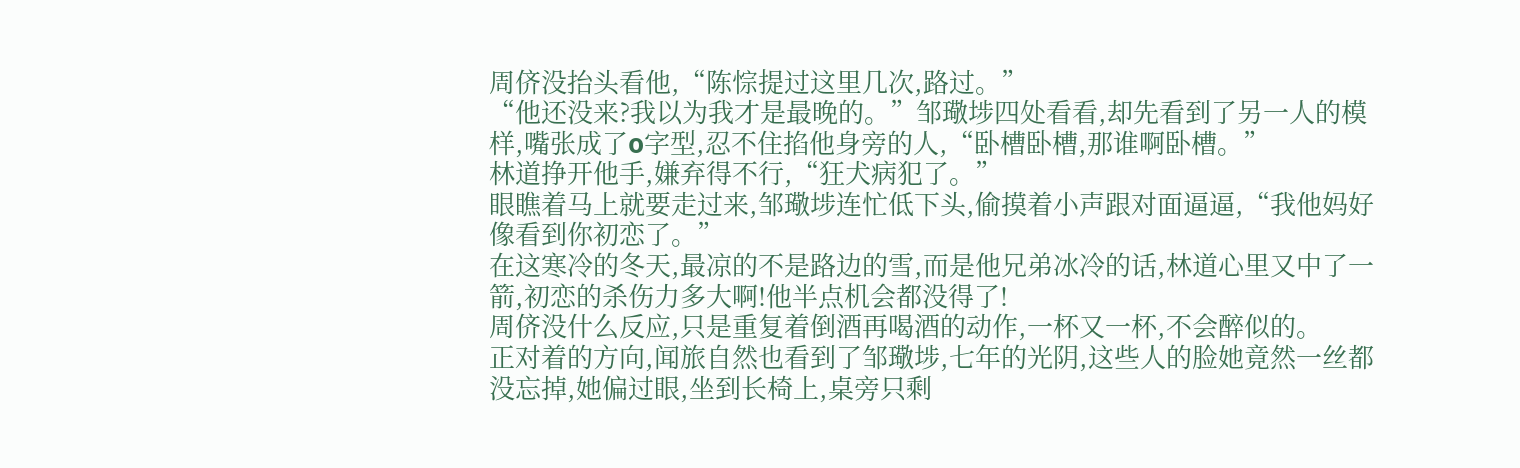周侪没抬头看他,“陈悰提过这里几次,路过。”
“他还没来?我以为我才是最晚的。”邹璥埗四处看看,却先看到了另一人的模样,嘴张成了o字型,忍不住掐他身旁的人,“卧槽卧槽,那谁啊卧槽。”
林道挣开他手,嫌弃得不行,“狂犬病犯了。”
眼瞧着马上就要走过来,邹璥埗连忙低下头,偷摸着小声跟对面逼逼,“我他妈好像看到你初恋了。”
在这寒冷的冬天,最凉的不是路边的雪,而是他兄弟冰冷的话,林道心里又中了一箭,初恋的杀伤力多大啊!他半点机会都没得了!
周侪没什么反应,只是重复着倒酒再喝酒的动作,一杯又一杯,不会醉似的。
正对着的方向,闻旅自然也看到了邹璥埗,七年的光阴,这些人的脸她竟然一丝都没忘掉,她偏过眼,坐到长椅上,桌旁只剩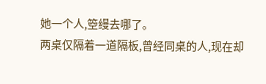她一个人,箜缦去哪了。
两桌仅隔着一道隔板,曾经同桌的人,现在却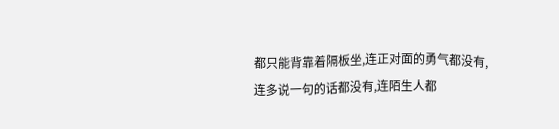都只能背靠着隔板坐,连正对面的勇气都没有,连多说一句的话都没有,连陌生人都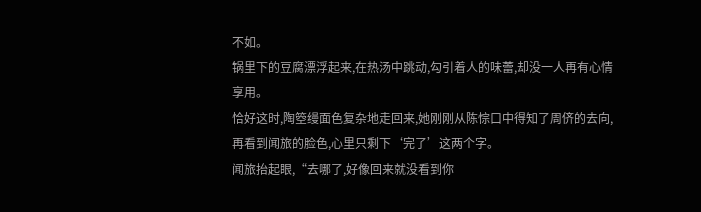不如。
锅里下的豆腐漂浮起来,在热汤中跳动,勾引着人的味蕾,却没一人再有心情享用。
恰好这时,陶箜缦面色复杂地走回来,她刚刚从陈悰口中得知了周侪的去向,再看到闻旅的脸色,心里只剩下‘完了’这两个字。
闻旅抬起眼,“去哪了,好像回来就没看到你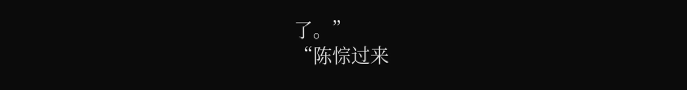了。”
“陈悰过来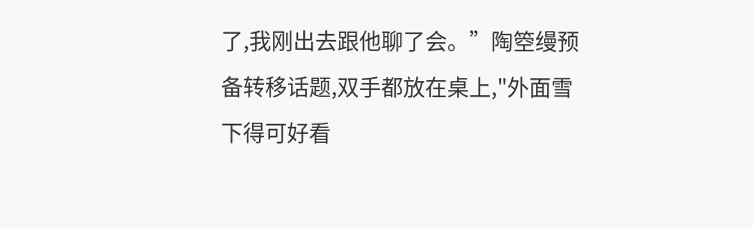了,我刚出去跟他聊了会。”陶箜缦预备转移话题,双手都放在桌上,"外面雪下得可好看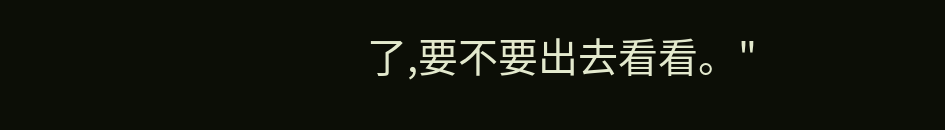了,要不要出去看看。"